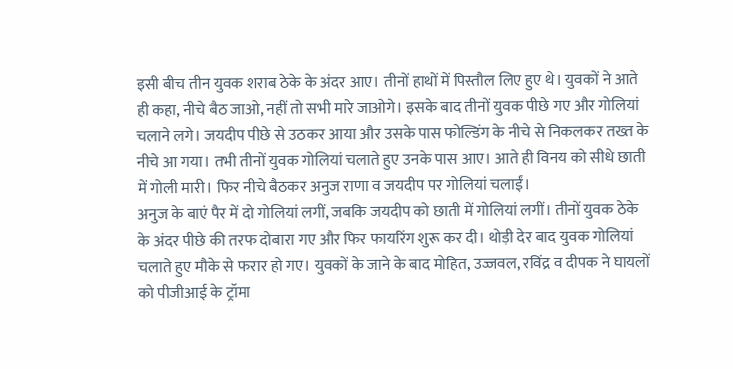इसी बीच तीन युवक शराब ठेके के अंदर आए। तीनों हाथों में पिस्तौल लिए हुए थे। युवकों ने आते ही कहा, नीचे बैठ जाओ, नहीं तो सभी मारे जाओगे। इसके बाद तीनों युवक पीछे गए और गोलियां चलाने लगे। जयदीप पीछे से उठकर आया और उसके पास फोल्डिंग के नीचे से निकलकर तख्त के नीचे आ गया। तभी तीनों युवक गोलियां चलाते हुए उनके पास आए। आते ही विनय को सीधे छाती में गोली मारी। फिर नीचे बैठकर अनुज राणा व जयदीप पर गोलियां चलाईं।
अनुज के बाएं पैर में दो गोलियां लगीं, जबकि जयदीप को छाती में गोलियां लगीं। तीनों युवक ठेके के अंदर पीछे की तरफ दोबारा गए और फिर फायरिंग शुरू कर दी। थोड़ी देर बाद युवक गोलियां चलाते हुए मौके से फरार हो गए। युवकों के जाने के बाद मोहित, उज्जवल, रविंद्र व दीपक ने घायलों को पीजीआई के ट्रॉमा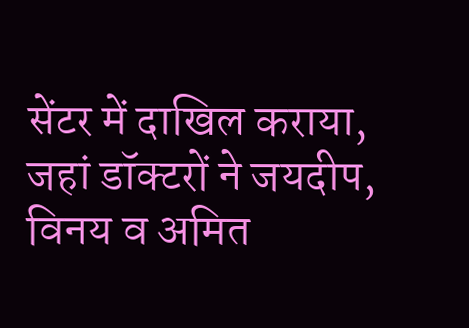सेंटर में दाखिल कराया, जहां डॉक्टरों ने जयदीप, विनय व अमित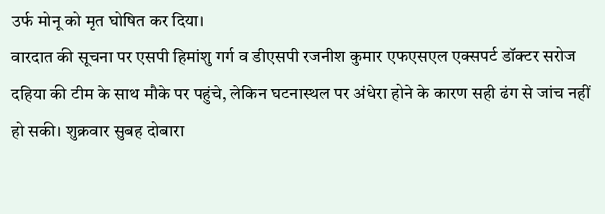उर्फ मोनू को मृत घोषित कर दिया।
वारदात की सूचना पर एसपी हिमांशु गर्ग व डीएसपी रजनीश कुमार एफएसएल एक्सपर्ट डॉक्टर सरोज दहिया की टीम के साथ मौके पर पहुंचे, लेकिन घटनास्थल पर अंधेरा होने के कारण सही ढंग से जांच नहीं हो सकी। शुक्रवार सुबह दोबारा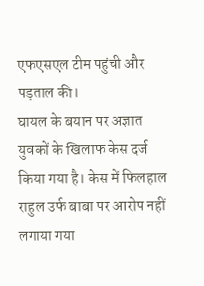एफएसएल टीम पहुंची और पड़ताल की।
घायल के बयान पर अज्ञात युवकों के खिलाफ केस दर्ज किया गया है। केस में फिलहाल राहुल उर्फ बाबा पर आरोप नहीं लगाया गया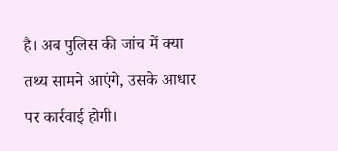है। अब पुलिस की जांच में क्या तथ्य सामने आएंगे, उसके आधार पर कार्रवाई होगी।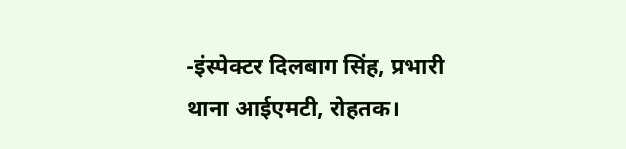-इंस्पेक्टर दिलबाग सिंह, प्रभारी थाना आईएमटी, रोहतक।